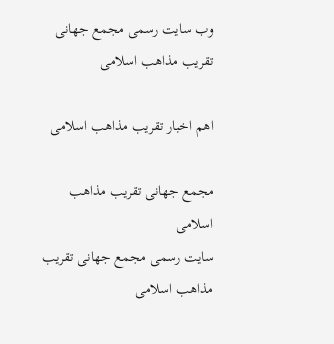وب سایت رسمی مجمع جهانى تقريب مذاهب اسلامى

اهم اخبار تقریب مذاهب اسلامی

مجمع جهانى تقريب مذاهب اسلامى
سایت رسمی مجمع جهانى تقريب مذاهب اسلامى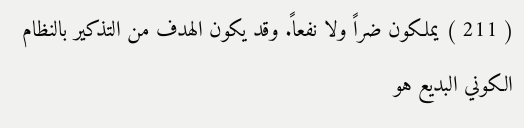( 211 ) يملكون ضراً ولا نفعاً. وقد يكون الهدف من التذكير بالنظام الكوني البديع هو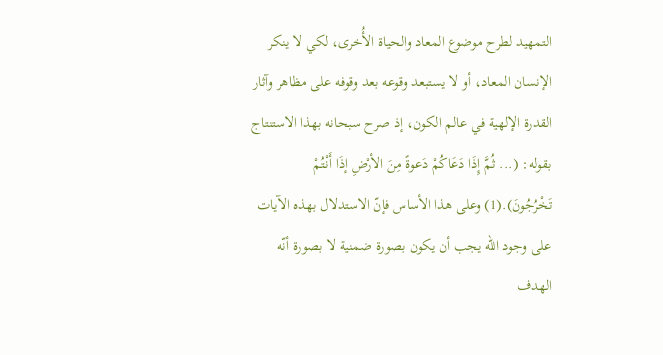التمهيد لطرح موضوع المعاد والحياة الأُخرى، لكي لا ينكر الإنسان المعاد، أو لا يستبعد وقوعه بعد وقوفه على مظاهر وآثار القدرة الإلهية في عالم الكون، إذ صرح سبحانه بهذا الاستنتاج بقوله: (... ثُمَّ إِذَا دَعَاكُمْ دَعوةً مِنَ الأرْضِ إذَا أَنْتُمْ تَخْرُجُونَ).(1) وعلى هذا الأساس فإنّ الاستدلال بهذه الآيات على وجود اللّه يجب أن يكون بصورة ضمنية لا بصورة أنّه الهدف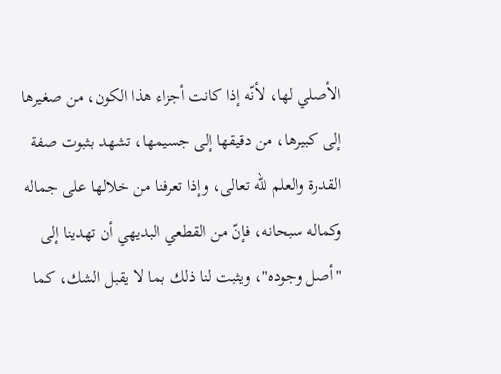الأصلي لها، لأنّه إذا كانت أجزاء هذا الكون، من صغيرها إلى كبيرها، من دقيقها إلى جسيمها، تشهد بثبوت صفة القدرة والعلم للّه تعالى، وإذا تعرفنا من خلالها على جماله وكماله سبحانه، فإنّ من القطعي البديهي أن تهدينا إلى "أصل وجوده"، ويثبت لنا ذلك بما لا يقبل الشك، كما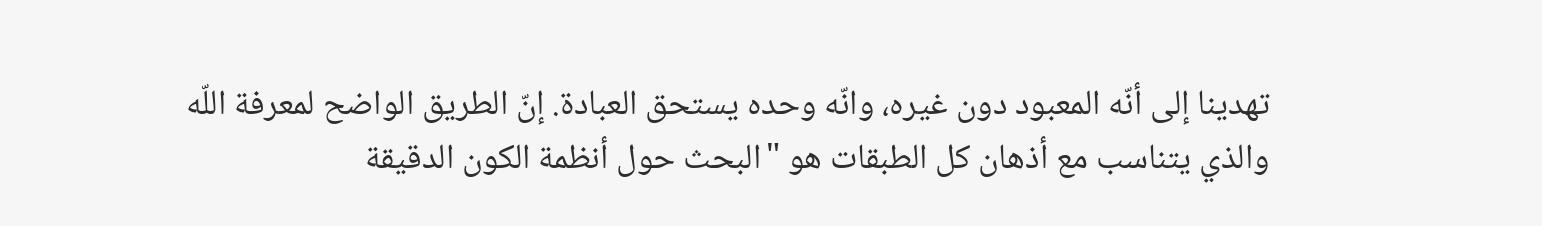تهدينا إلى أنّه المعبود دون غيره، وانّه وحده يستحق العبادة. إنّ الطريق الواضح لمعرفة اللّه والذي يتناسب مع أذهان كل الطبقات هو "البحث حول أنظمة الكون الدقيقة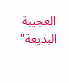العجيبة البديعة"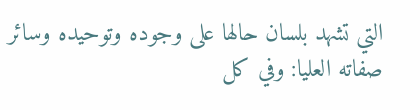التي تشهد بلسان حالها على وجوده وتوحيده وسائر صفاته العليا: وفي كل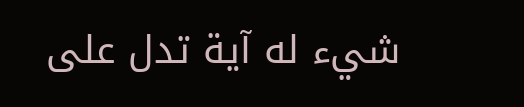شيء له آية تدل على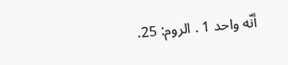أنّه واحد 1 . الروم: 25.